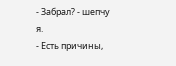- Забрал? - шепчу я.
- Есть причины,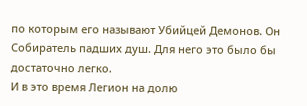по которым его называют Убийцей Демонов. Он Собиратель падших душ. Для него это было бы достаточно легко.
И в это время Легион на долю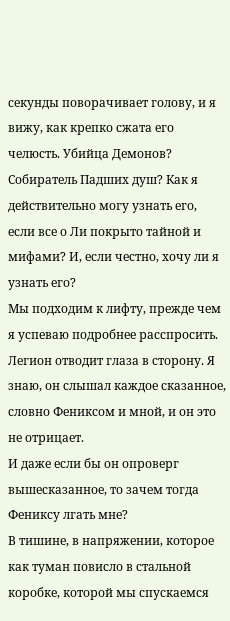секунды поворачивает голову, и я вижу, как крепко сжата его челюсть. Убийца Демонов? Собиратель Падших душ? Как я действительно могу узнать его, если все о Ли покрыто тайной и мифами? И, если честно, хочу ли я узнать его?
Мы подходим к лифту, прежде чем я успеваю подробнее расспросить. Легион отводит глаза в сторону. Я знаю, он слышал каждое сказанное, словно Фениксом и мной, и он это не отрицает.
И даже если бы он опроверг вышесказанное, то зачем тогда Фениксу лгать мне?
В тишине, в напряжении, которое как туман повисло в стальной коробке, которой мы спускаемся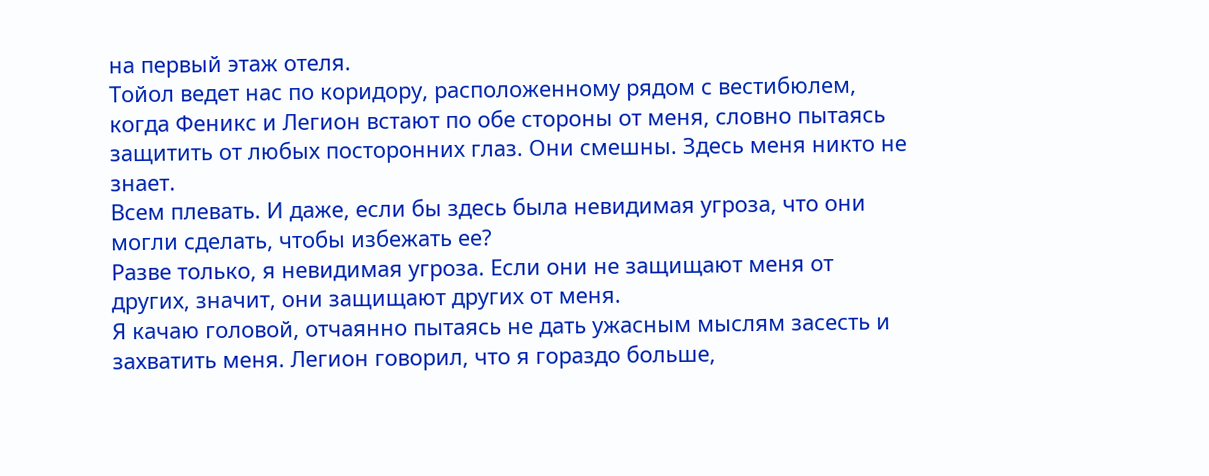на первый этаж отеля.
Тойол ведет нас по коридору, расположенному рядом с вестибюлем, когда Феникс и Легион встают по обе стороны от меня, словно пытаясь защитить от любых посторонних глаз. Они смешны. Здесь меня никто не знает.
Всем плевать. И даже, если бы здесь была невидимая угроза, что они могли сделать, чтобы избежать ее?
Разве только, я невидимая угроза. Если они не защищают меня от других, значит, они защищают других от меня.
Я качаю головой, отчаянно пытаясь не дать ужасным мыслям засесть и захватить меня. Легион говорил, что я гораздо больше,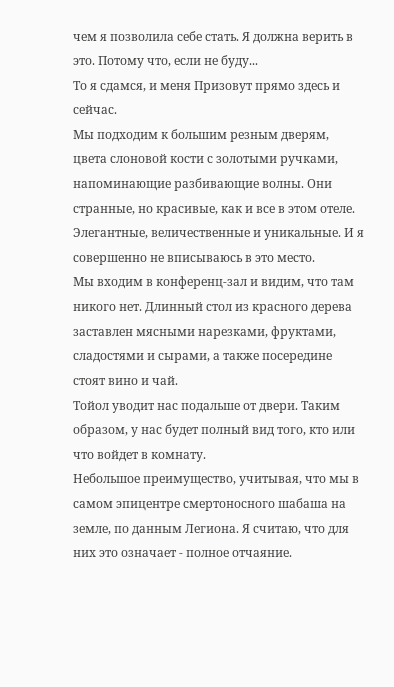чем я позволила себе стать. Я должна верить в это. Потому что, если не буду...
То я сдамся, и меня Призовут прямо здесь и сейчас.
Мы подходим к большим резным дверям, цвета слоновой кости с золотыми ручками, напоминающие разбивающие волны. Они странные, но красивые, как и все в этом отеле. Элегантные, величественные и уникальные. И я совершенно не вписываюсь в это место.
Мы входим в конференц-зал и видим, что там никого нет. Длинный стол из красного дерева заставлен мясными нарезками, фруктами, сладостями и сырами, а также посередине стоят вино и чай.
Тойол уводит нас подальше от двери. Таким образом, у нас будет полный вид того, кто или что войдет в комнату.
Небольшое преимущество, учитывая, что мы в самом эпицентре смертоносного шабаша на земле, по данным Легиона. Я считаю, что для них это означает - полное отчаяние.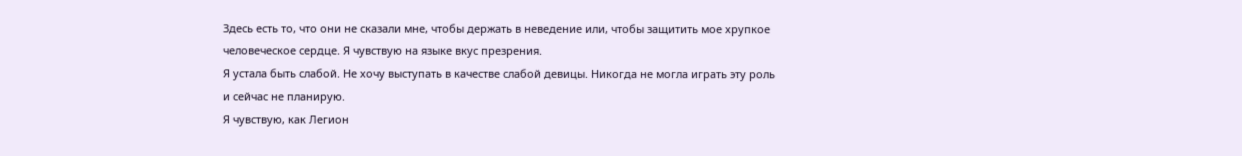Здесь есть то, что они не сказали мне, чтобы держать в неведение или, чтобы защитить мое хрупкое человеческое сердце. Я чувствую на языке вкус презрения.
Я устала быть слабой. Не хочу выступать в качестве слабой девицы. Никогда не могла играть эту роль и сейчас не планирую.
Я чувствую, как Легион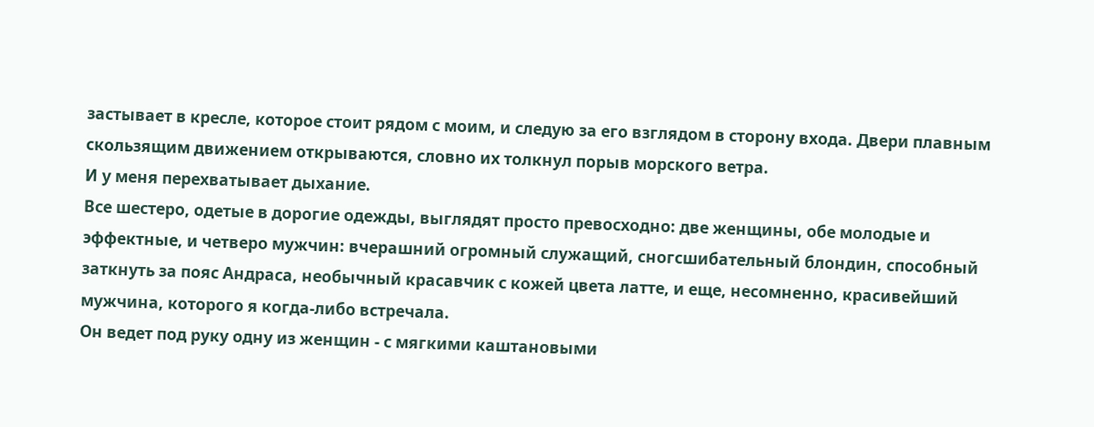застывает в кресле, которое стоит рядом с моим, и следую за его взглядом в сторону входа. Двери плавным скользящим движением открываются, словно их толкнул порыв морского ветра.
И у меня перехватывает дыхание.
Все шестеро, одетые в дорогие одежды, выглядят просто превосходно: две женщины, обе молодые и эффектные, и четверо мужчин: вчерашний огромный служащий, сногсшибательный блондин, способный заткнуть за пояс Андраса, необычный красавчик с кожей цвета латте, и еще, несомненно, красивейший мужчина, которого я когда-либо встречала.
Он ведет под руку одну из женщин - с мягкими каштановыми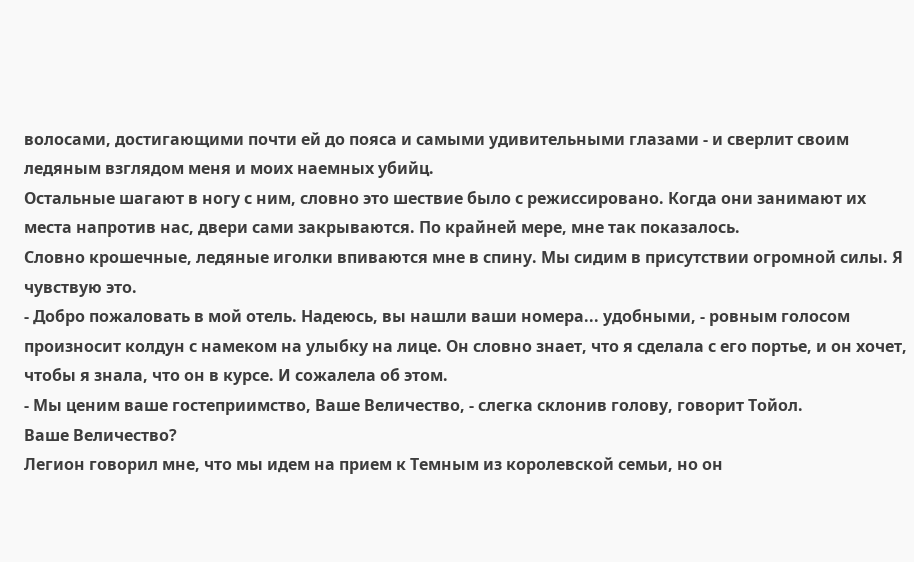волосами, достигающими почти ей до пояса и самыми удивительными глазами - и сверлит своим ледяным взглядом меня и моих наемных убийц.
Остальные шагают в ногу с ним, словно это шествие было с режиссировано. Когда они занимают их места напротив нас, двери сами закрываются. По крайней мере, мне так показалось.
Словно крошечные, ледяные иголки впиваются мне в спину. Мы сидим в присутствии огромной силы. Я чувствую это.
- Добро пожаловать в мой отель. Надеюсь, вы нашли ваши номера... удобными, - ровным голосом произносит колдун с намеком на улыбку на лице. Он словно знает, что я сделала с его портье, и он хочет, чтобы я знала, что он в курсе. И сожалела об этом.
- Мы ценим ваше гостеприимство, Ваше Величество, - слегка склонив голову, говорит Тойол.
Ваше Величество?
Легион говорил мне, что мы идем на прием к Темным из королевской семьи, но он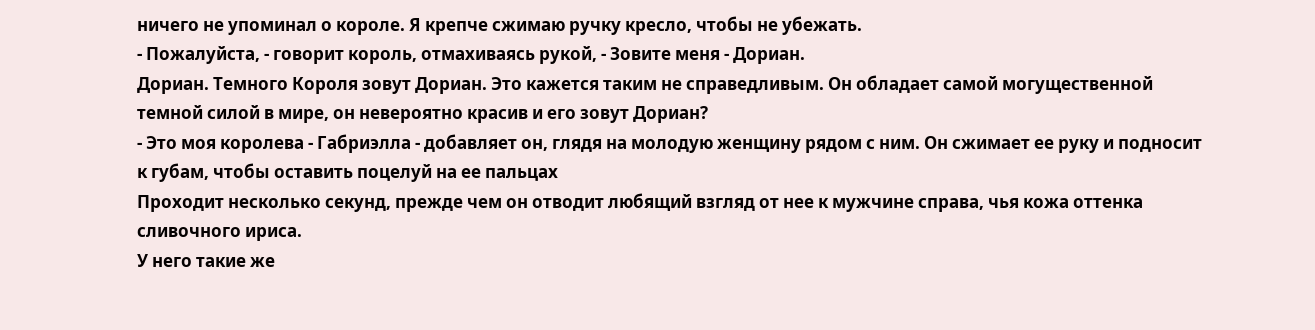ничего не упоминал о короле. Я крепче сжимаю ручку кресло, чтобы не убежать.
- Пожалуйста, - говорит король, отмахиваясь рукой, - Зовите меня - Дориан.
Дориан. Темного Короля зовут Дориан. Это кажется таким не справедливым. Он обладает самой могущественной темной силой в мире, он невероятно красив и его зовут Дориан?
- Это моя королева - Габриэлла - добавляет он, глядя на молодую женщину рядом с ним. Он сжимает ее руку и подносит к губам, чтобы оставить поцелуй на ее пальцах
Проходит несколько секунд, прежде чем он отводит любящий взгляд от нее к мужчине справа, чья кожа оттенка сливочного ириса.
У него такие же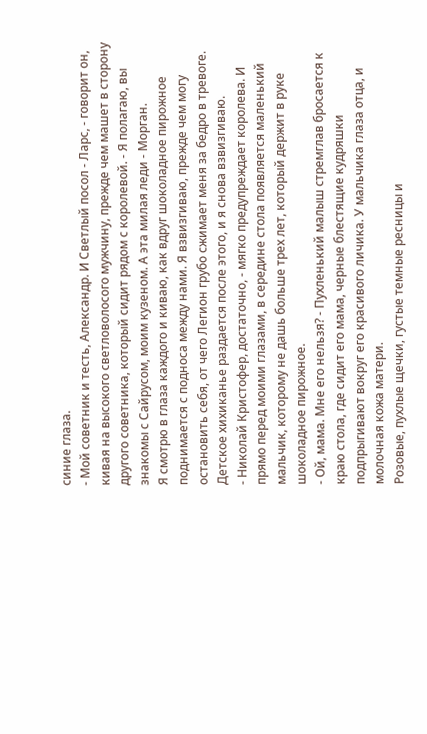синие глаза.
- Мой советник и тесть, Александр. И Светлый посол - Ларс, - говорит он, кивая на высокого светловолосого мужчину, прежде чем машет в сторону другого советника, который сидит рядом с королевой. - Я полагаю, вы знакомы с Сайрусом, моим кузеном. А эта милая леди - Морган.
Я смотрю в глаза каждого и киваю, как вдруг шоколадное пирожное поднимается с подноса между нами. Я взвизгиваю, прежде чем могу остановить себя, от чего Легион грубо сжимает меня за бедро в тревоге. Детское хихиканье раздается после этого, и я снова взвизгиваю.
- Николай Кристофер, достаточно, - мягко предупреждает королева. И прямо перед моими глазами, в середине стола появляется маленький мальчик, которому не дашь больше трех лет, который держит в руке шоколадное пирожное.
- Ой, мама. Мне его нельзя? - Пухленький малыш стремглав бросается к краю стола, где сидит его мама, черные блестящие кудряшки подпрыгивают вокруг его красивого личика. У мальчика глаза отца, и молочная кожа матери.
Розовые, пухлые щечки, густые темные ресницы и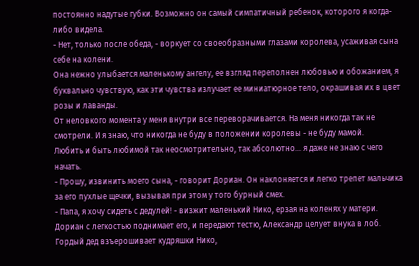постоянно надутые губки. Возможно он самый симпатичный ребенок, которого я когда-либо видела.
- Нет, только после обеда, - воркует со своеобразными глазами королева, усаживая сына себе на колени.
Она нежно улыбается маленькому ангелу, ее взгляд переполнен любовью и обожанием, я буквально чувствую, как эти чувства излучает ее миниатюрное тело, окрашивая их в цвет розы и лаванды.
От неловкого момента у меня внутри все переворачивается. На меня никогда так не смотрели. И я знаю, что никогда не буду в положении королевы - не буду мамой.
Любить и быть любимой так неосмотрительно, так абсолютно... я даже не знаю с чего начать.
- Прошу, извинить моего сына, - говорит Дориан. Он наклоняется и легко трепет мальчика за его пухлые щечки, вызывая при этом у того бурный смех.
- Папа, я хочу сидеть с дедулей! - визжит маленький Нико, ерзая на коленях у матери.
Дориан с легкостью поднимает его, и передают тестю, Александр целует внука в лоб. Гордый дед взъерошивает кудряшки Нико,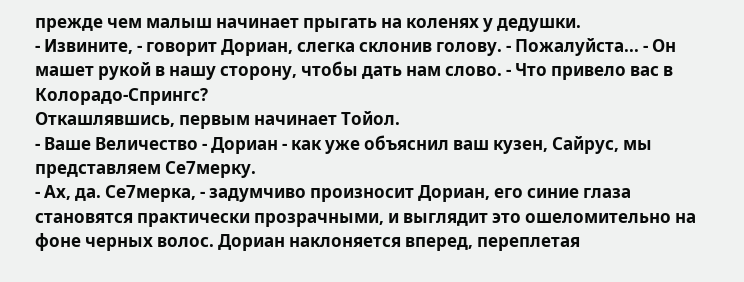прежде чем малыш начинает прыгать на коленях у дедушки.
- Извините, - говорит Дориан, слегка склонив голову. - Пожалуйста... - Он машет рукой в нашу сторону, чтобы дать нам слово. - Что привело вас в Колорадо-Спрингс?
Откашлявшись, первым начинает Тойол.
- Ваше Величество - Дориан - как уже объяснил ваш кузен, Сайрус, мы представляем Се7мерку.
- Ах, да. Се7мерка, - задумчиво произносит Дориан, его синие глаза становятся практически прозрачными, и выглядит это ошеломительно на фоне черных волос. Дориан наклоняется вперед, переплетая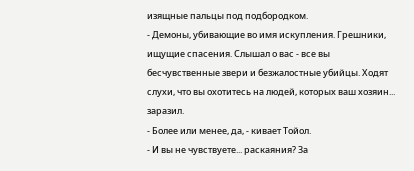изящные пальцы под подбородком.
- Демоны, убивающие во имя искупления. Грешники, ищущие спасения. Слышал о вас - все вы бесчувственные звери и безжалостные убийцы. Ходят слухи, что вы охотитесь на людей, которых ваш хозяин... заразил.
- Более или менее, да, - кивает Тойол.
- И вы не чувствуете... раскаяния? За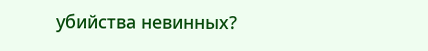убийства невинных?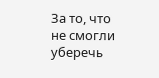За то, что не смогли уберечь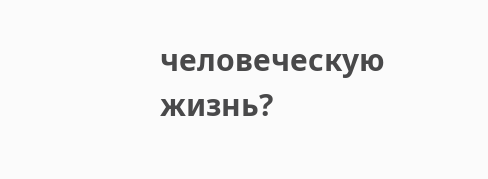человеческую жизнь?